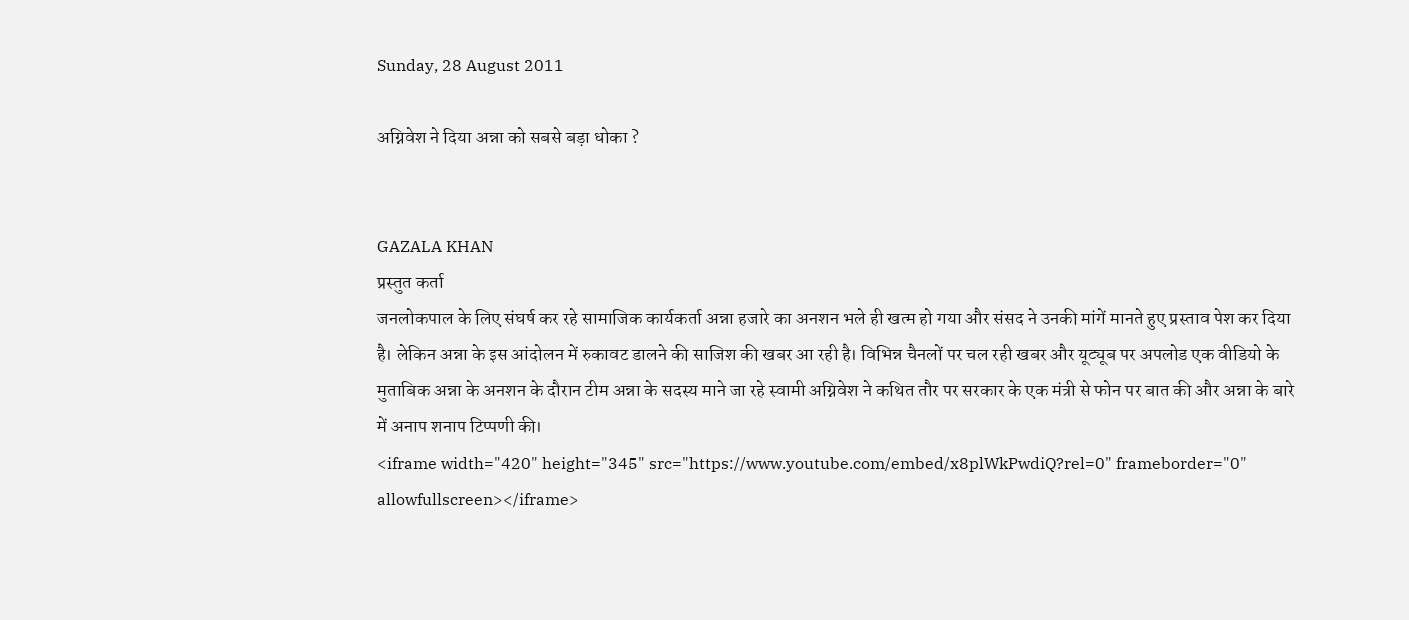Sunday, 28 August 2011

अग्निवेश ने दिया अन्ना को सबसे बड़ा धोका ?


GAZALA KHAN
प्रस्तुत कर्ता
जनलोकपाल के लिए संघर्ष कर रहे सामाजिक कार्यकर्ता अन्ना हजारे का अनशन भले ही खत्म हो गया और संसद ने उनकी मांगें मानते हुए प्रस्ताव पेश कर दिया है। लेकिन अन्ना के इस आंदोलन में रुकावट डालने की साजिश की खबर आ रही है। विभिन्न चैनलों पर चल रही खबर और यूट्यूब पर अपलोड एक वीडियो के मुताबिक अन्ना के अनशन के दौरान टीम अन्ना के सदस्य माने जा रहे स्वामी अग्निवेश ने कथित तौर पर सरकार के एक मंत्री से फोन पर बात की और अन्ना के बारे में अनाप शनाप टिप्पणी की।
<iframe width="420" height="345" src="https://www.youtube.com/embed/x8plWkPwdiQ?rel=0" frameborder="0" allowfullscreen></iframe>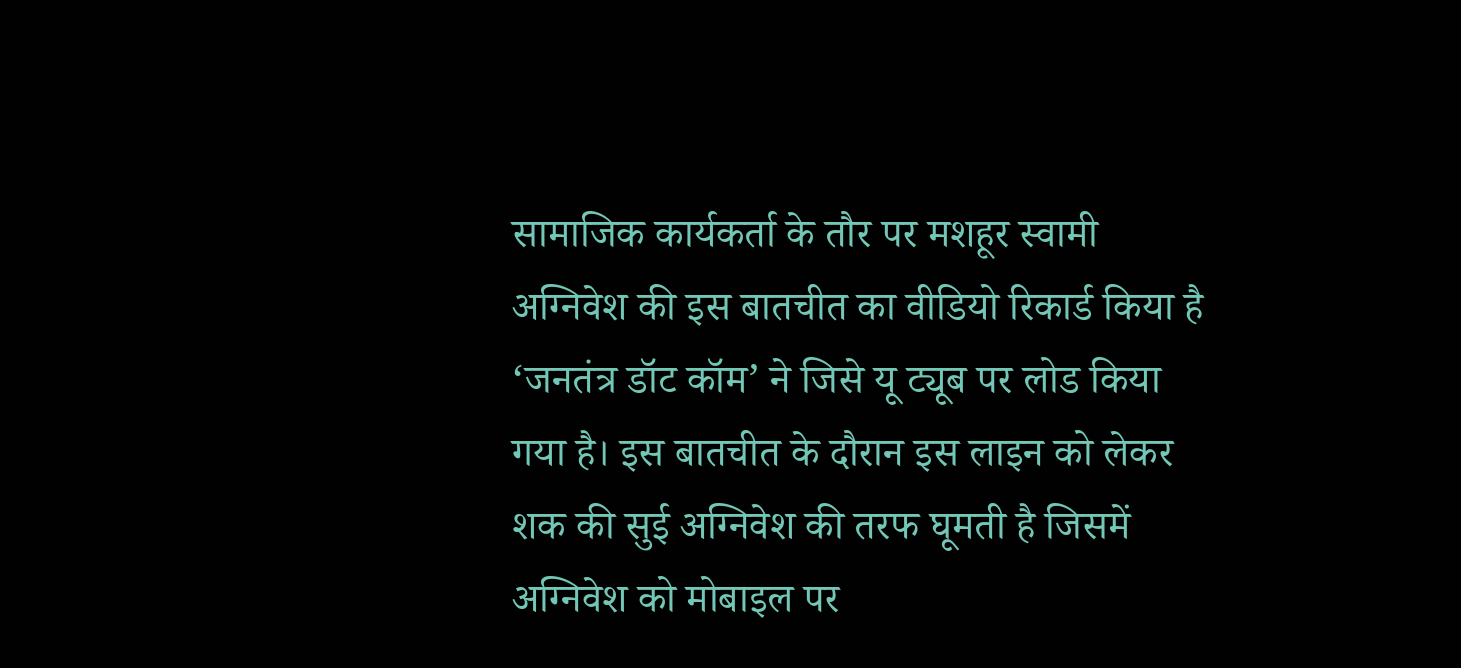सामाजिक कार्यकर्ता के तौर पर मशहूर स्वामी अग्निवेश की इस बातचीत का वीडियो रिकार्ड किया है ‘जनतंत्र डॉट कॉम’ ने जिसे यू ट्यूब पर लोड किया गया है। इस बातचीत के दौरान इस लाइन को लेकर शक की सुई अग्निवेश की तरफ घूमती है जिसमें अग्निवेश को मोबाइल पर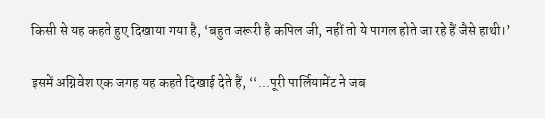किसी से यह कहते हुए दिखाया गया है, ‘बहुत जरूरी है कपिल जी, नहीं तो ये पागल होते जा रहे हैं जैसे हाथी।’

इसमें अग्निवेश एक जगह यह कहते दिखाई देते हैं, ‘‘...पूरी पार्लियामेंट ने जब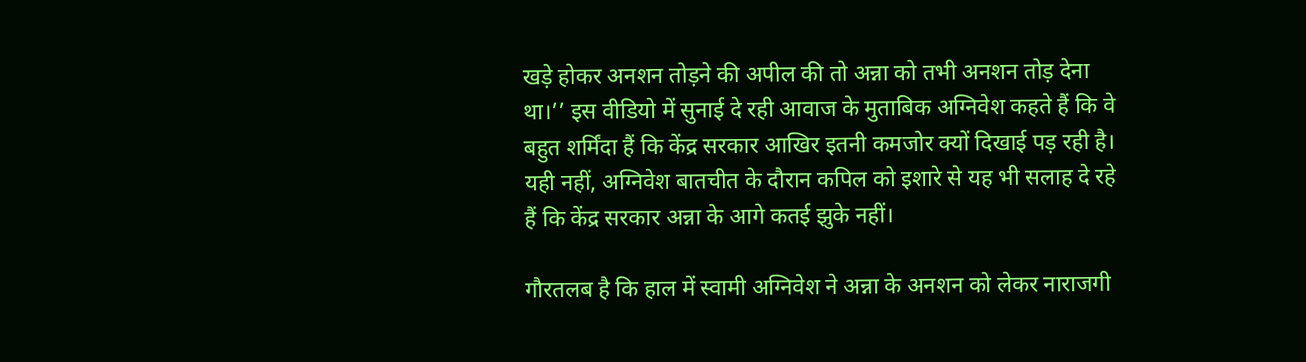खड़े होकर अनशन तोड़ने की अपील की तो अन्ना को तभी अनशन तोड़ देना था।’’ इस वीडियो में सुनाई दे रही आवाज के मुताबिक अग्निवेश कहते हैं कि वे बहुत शर्मिंदा हैं कि केंद्र सरकार आखिर इतनी कमजोर क्यों दिखाई पड़ रही है। यही नहीं, अग्निवेश बातचीत के दौरान कपिल को इशारे से यह भी सलाह दे रहे हैं कि केंद्र सरकार अन्ना के आगे कतई झुके नहीं।

गौरतलब है कि हाल में स्वामी अग्निवेश ने अन्ना के अनशन को लेकर नाराजगी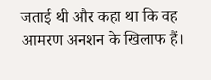जताई थी और कहा था कि वह आमरण अनशन के खिलाफ हैं।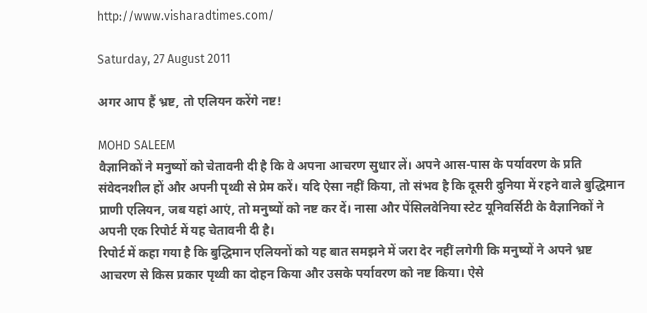http://www.visharadtimes.com/

Saturday, 27 August 2011

अगर आप हैं भ्रष्ट, तो एलियन करेंगे नष्ट!

MOHD SALEEM
वैज्ञानिकों ने मनुष्यों को चेतावनी दी है कि वे अपना आचरण सुधार लें। अपने आस-पास के पर्यावरण के प्रति संवेदनशील हों और अपनी पृथ्वी से प्रेम करें। यदि ऐसा नहीं किया, तो संभव है कि दूसरी दुनिया में रहने वाले बुद्धिमान प्राणी एलियन, जब यहां आएं, तो मनुष्यों को नष्ट कर दें। नासा और पेंसिलवेनिया स्टेट यूनिवर्सिटी के वैज्ञानिकों ने अपनी एक रिपोर्ट में यह चेतावनी दी है।
रिपोर्ट में कहा गया है कि बुद्धिमान एलियनों को यह बात समझने में जरा देर नहीं लगेगी कि मनुष्यों ने अपने भ्रष्ट आचरण से किस प्रकार पृथ्वी का दोहन किया और उसके पर्यावरण को नष्ट किया। ऐसे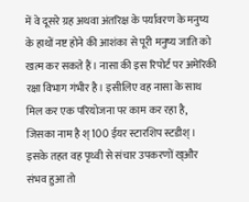में वे दूसरे ग्रह अथवा अंतरिक्ष के पर्यावरण के मनुष्य के हाथों नष्ट होने की आशंका से पूरी मनुष्य जाति को खत्म कर सकते हैं। नासा की इस रिपोर्ट पर अमेरिकी रक्षा विभाग गंभीर है। इसीलिए वह नासा के साथ मिल कर एक परियोजना पर काम कर रहा है, जिसका नाम है श्100 ईयर स्टारशिप स्टडीश्। इसके तहत वह पृथ्वी से संचार उपकरणों ख्और संभव हुआ तो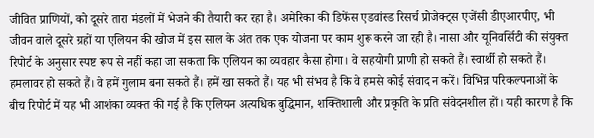जीवित प्राणियों, को दूसरे तारा मंडलों में भेजने की तैयारी कर रहा है। अमेरिका की डिफेंस एडवांस्ड रिसर्च प्रोजेक्ट्स एजेंसी डीएआरपीए, भी जीवन वाले दूसरे ग्रहों या एलियन की खोज में इस साल के अंत तक एक योजना पर काम शुरू करने जा रही है। नासा और यूनिवर्सिटी की संयुक्त रिपोर्ट के अनुसार स्पष्ट रूप से नहीं कहा जा सकता कि एलियन का व्यवहार कैसा होगा। वे सहयोगी प्राणी हो सकते हैं। स्वार्थी हो सकते हैं। हमलावर हो सकते हैं। वे हमें गुलाम बना सकते हैं। हमें खा सकते हैं। यह भी संभव है कि वे हमसे कोई संवाद न करें। विभिन्न परिकल्पनाओं के बीच रिपोर्ट में यह भी आशंका व्यक्त की गई है कि एलियन अत्यधिक बुद्धिमान, शक्तिशाली और प्रकृति के प्रति संवेदनशील हों। यही कारण है कि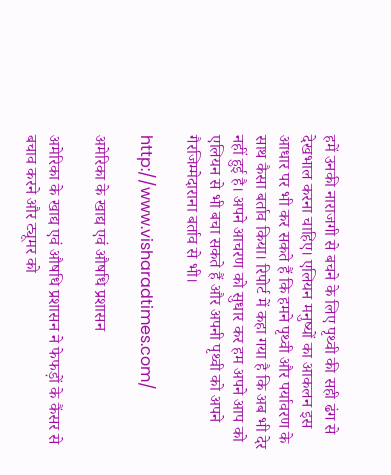हमें उनकी नाराजगी से बचने के लिए पृथ्वी की सही ढंग से देखभाल करना चाहिए। एलियन मनुष्यों का आकलन इस आधार पर भी कर सकते हैं कि हमने पृथ्वी और पर्यावरण के साथ कैसा बर्ताव किया। रिपोर्ट में कहा गया है कि अब भी देर नहीं हुई है। अपने आचरण को सुधार कर हम अपने आप को एलियन से भी बचा सकते हैं और अपनी पृथ्वी को अपने गैरजिम्मेदाराना बर्ताव से भी।

http://www.visharadtimes.com/

अमेरिका के खाद्य एवं औषधि प्रशासन

अमेरिका के खाद्य एवं औषधि प्रशासन ने फेफड़ों के कैंसर से बचाव करने और ट्यूमर को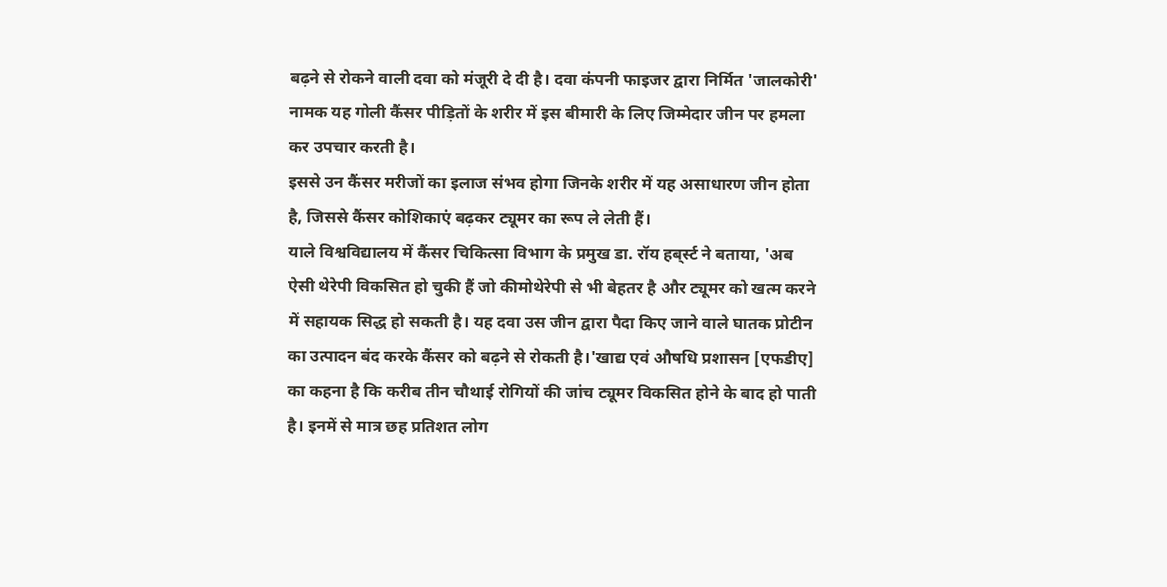बढ़ने से रोकने वाली दवा को मंजूरी दे दी है। दवा कंपनी फाइजर द्वारा निर्मित 'जालकोरी' नामक यह गोली कैंसर पीड़ितों के शरीर में इस बीमारी के लिए जिम्मेदार जीन पर हमला कर उपचार करती है।
इससे उन कैंसर मरीजों का इलाज संभव होगा जिनके शरीर में यह असाधारण जीन होता है, जिससे कैंसर कोशिकाएं बढ़कर ट्यूमर का रूप ले लेती हैं।
याले विश्वविद्यालय में कैंसर चिकित्सा विभाग के प्रमुख डा. रॉय हब्‌र्स्ट ने बताया, 'अब ऐसी थेरेपी विकसित हो चुकी हैं जो कीमोथेरेपी से भी बेहतर है और ट्यूमर को खत्म करने में सहायक सिद्ध हो सकती है। यह दवा उस जीन द्वारा पैदा किए जाने वाले घातक प्रोटीन का उत्पादन बंद करके कैंसर को बढ़ने से रोकती है।'खाद्य एवं औषधि प्रशासन [एफडीए] का कहना है कि करीब तीन चौथाई रोगियों की जांच ट्यूमर विकसित होने के बाद हो पाती है। इनमें से मात्र छह प्रतिशत लोग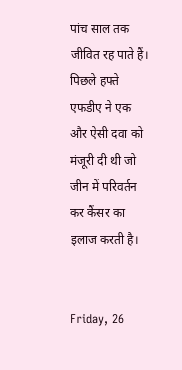पांच साल तक जीवित रह पाते हैं। पिछले हफ्ते एफडीए ने एक और ऐसी दवा को मंजूरी दी थी जो जीन में परिवर्तन कर कैंसर का इलाज करती है।


Friday, 26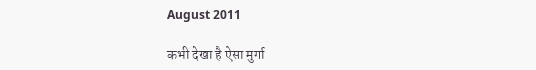August 2011

कभी देखा है ऐसा मुर्गा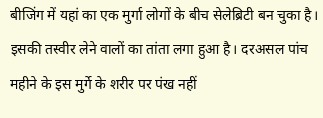बीजिंग में यहां का एक मुर्गा लोगों के बीच सेलेब्रिटी बन चुका है। इसकी तस्वीर लेने वालों का तांता लगा हुआ है। दरअसल पांच महीने के इस मुर्गे के शरीर पर पंख नहीं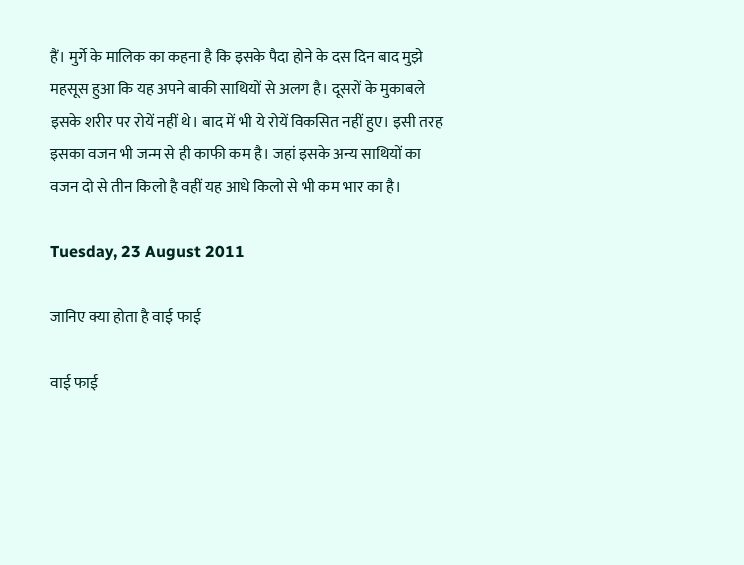हैं। मुर्गे के मालिक का कहना है कि इसके पैदा होने के दस दिन बाद मुझे महसूस हुआ कि यह अपने बाकी साथियों से अलग है। दूसरों के मुकाबले इसके शरीर पर रोयें नहीं थे। बाद में भी ये रोयें विकसित नहीं हुए। इसी तरह इसका वजन भी जन्म से ही काफी कम है। जहां इसके अन्य साथियों का वजन दो से तीन किलो है वहीं यह आधे किलो से भी कम भार का है।

Tuesday, 23 August 2011

जानिए क्या होता है वाई फाई

वाई फाई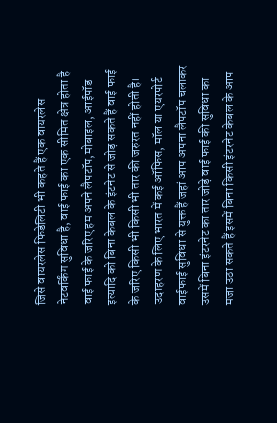जिसे वायरलेस फिडेलिटी भी कहते हैं एक वायरलेस नेटवर्किंग सुविधा है, वाई फाई का एक सीमित क्षेत्र होता है वाई फाई के जरिए हम अपने लैपटॉप,मोबाइल, आईपॉड इत्यादि को बिना केबल के इंटनेट से जोड़ सकते हैं वाई फाई के जरिए किसी भी किसी भी तार की जरुरत नहीं होती है।
उदाहरण के लिए भारत में कई ऑफिस, मॉल या एयरपोर्ट वाईफाई सुविधा से युक्त हैं जहां आप अपना लैपटॉप चलाकर उसमें बिना इंटरनेट का तार जोड़े वाई फाई की सुविधा का मजा उठा सकते हैं इसमें बिना किसी इंटरनेट केबल के आप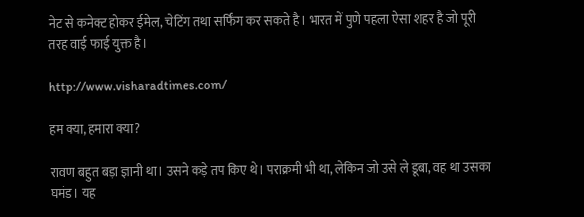नेट से कनेक्ट होकर ईमेल, चेटिंग तथा सर्फिंग कर सकते है। भारत में पुणे पहला ऐसा शहर है जो पूरी तरह वाई फाई युक्त है।

http://www.visharadtimes.com/

हम क्या, हमारा क्या?

रावण बहुत बड़ा ज्ञानी था। उसने कड़े तप किए थे। पराक्रमी भी था, लेकिन जो उसे ले डूबा, वह था उसका घमंड। यह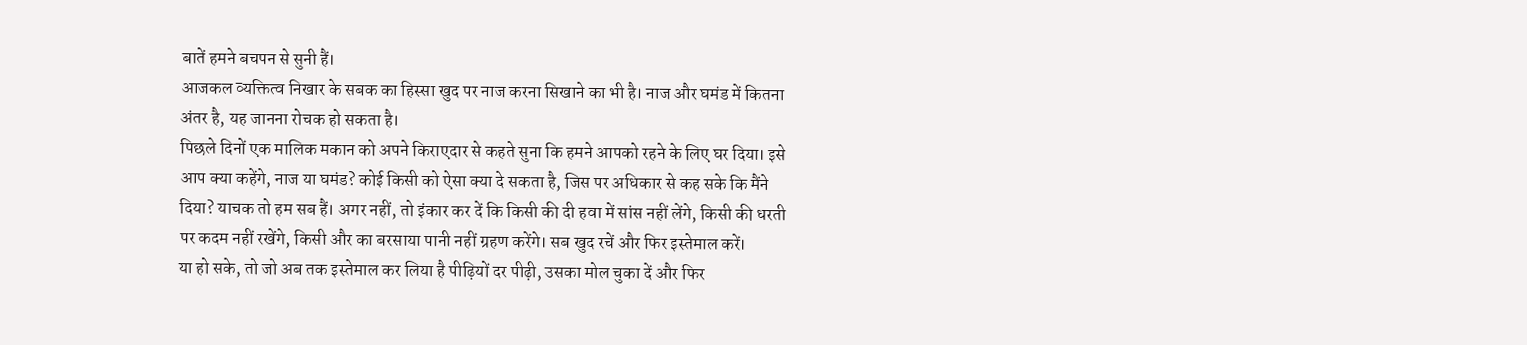बातें हमने बचपन से सुनी हैं।
आजकल व्यक्तित्व निखार के सबक का हिस्सा खुद पर नाज करना सिखाने का भी है। नाज और घमंड में कितना अंतर है, यह जानना रोचक हो सकता है।
पिछले दिनों एक मालिक मकान को अपने किराएदार से कहते सुना कि हमने आपको रहने के लिए घर दिया। इसे आप क्या कहेंगे, नाज या घमंड? कोई किसी को ऐसा क्या दे सकता है, जिस पर अधिकार से कह सके कि मैंने दिया? याचक तो हम सब हैं। अगर नहीं, तो इंकार कर दें कि किसी की दी हवा में सांस नहीं लेंगे, किसी की धरती पर कदम नहीं रखेंगे, किसी और का बरसाया पानी नहीं ग्रहण करेंगे। सब खुद रचें और फिर इस्तेमाल करें।
या हो सके, तो जो अब तक इस्तेमाल कर लिया है पीढ़ियों दर पीढ़ी, उसका मोल चुका दें और फिर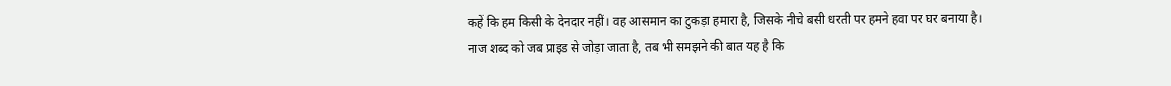कहें कि हम किसी के देनदार नहीं। वह आसमान का टुकड़ा हमारा है, जिसके नीचे बसी धरती पर हमने हवा पर घर बनाया है।
नाज शब्द को जब प्राइड से जोड़ा जाता है, तब भी समझने की बात यह है कि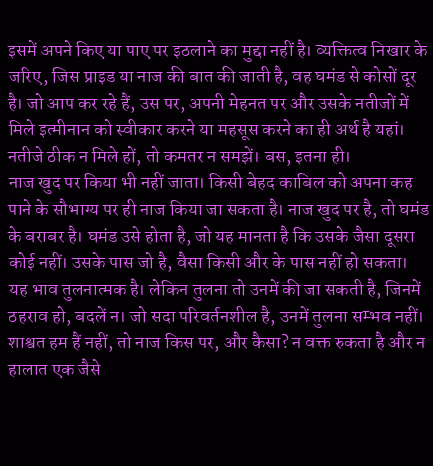इसमें अपने किए या पाए पर इठलाने का मुद्दा नहीं है। व्यक्तित्व निखार के जरिए, जिस प्राइड या नाज की बात की जाती है, वह घमंड से कोसों दूर है। जो आप कर रहे हैं, उस पर, अपनी मेहनत पर और उसके नतीजों में मिले इत्मीनान को स्वीकार करने या महसूस करने का ही अर्थ है यहां। नतीजे ठीक न मिले हों, तो कमतर न समझें। बस, इतना ही।
नाज खुद पर किया भी नहीं जाता। किसी बेहद काबिल को अपना कह पाने के सौभाग्य पर ही नाज किया जा सकता है। नाज खुद पर है, तो घमंड के बराबर है। घमंड उसे होता है, जो यह मानता है कि उसके जैसा दूसरा कोई नहीं। उसके पास जो है, वैसा किसी और के पास नहीं हो सकता। यह भाव तुलनात्मक है। लेकिन तुलना तो उनमें की जा सकती है, जिनमें ठहराव हो, बदलें न। जो सदा परिवर्तनशील है, उनमें तुलना सम्भव नहीं। शाश्वत हम हैं नहीं, तो नाज किस पर, और कैसा? न वक्त रुकता है और न हालात एक जैसे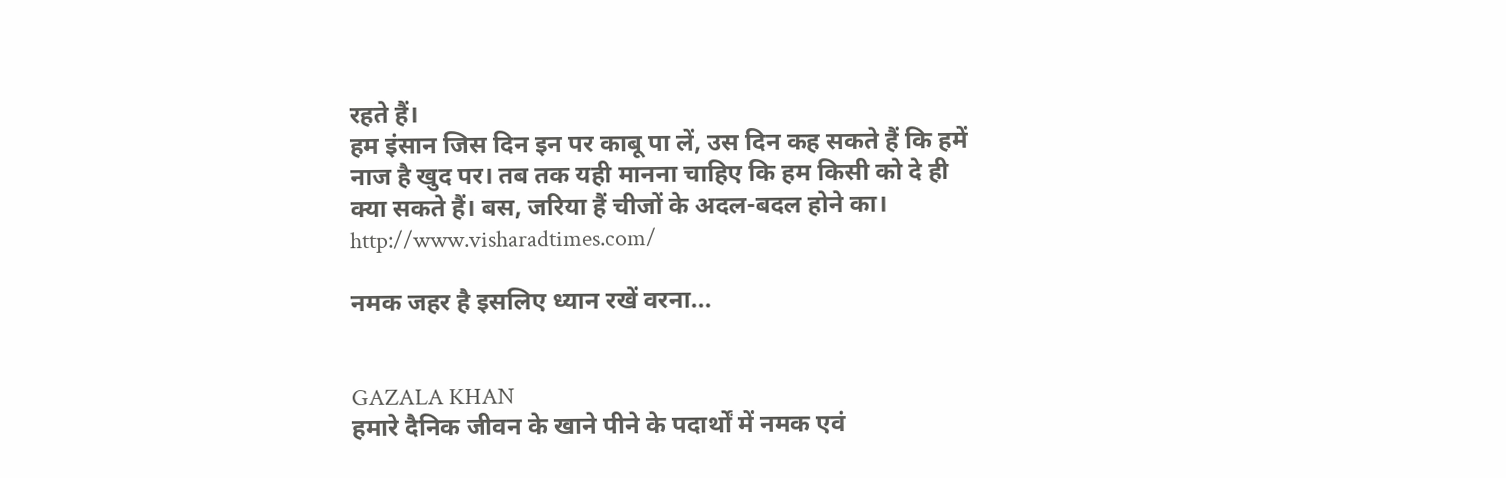रहते हैं।
हम इंसान जिस दिन इन पर काबू पा लें, उस दिन कह सकते हैं कि हमें नाज है खुद पर। तब तक यही मानना चाहिए कि हम किसी को दे ही क्या सकते हैं। बस, जरिया हैं चीजों के अदल-बदल होने का।
http://www.visharadtimes.com/

नमक जहर है इसलिए ध्यान रखें वरना...


GAZALA KHAN
हमारे दैनिक जीवन के खाने पीने के पदार्थों में नमक एवं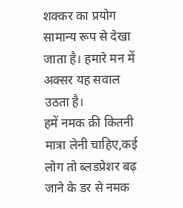शक्कर का प्रयोग सामान्य रूप से देखा जाता है। हमारे मन में अक्सर यह सवाल उठता है।
हमें नमक क़ी कितनी मात्रा लेनी चाहिए,कई लोग तो ब्लडप्रेशर बढ़ जाने के डर से नमक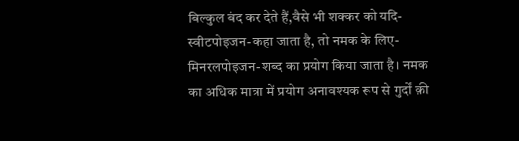बिल्कुल बंद कर देते हैं,वैसे भी शक्कर को यदि-स्वीटपोइजन-कहा जाता है, तो नमक के लिए-मिनरलपोइजन-शब्द का प्रयोग किया जाता है। नमक का अधिक मात्रा में प्रयोग अनावश्यक रूप से गुर्दों क़ी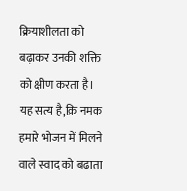क्रियाशीलता को बढ़ाकर उनकी शक्ति को क्षीण करता है।
यह सत्य है,क़ि नमक हमारे भोजन में मिलने वाले स्वाद को बढाता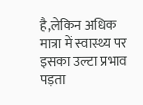है,लेकिन अधिक मात्रा में स्वास्थ्य पर इसका उल्टा प्रभाव पड़ता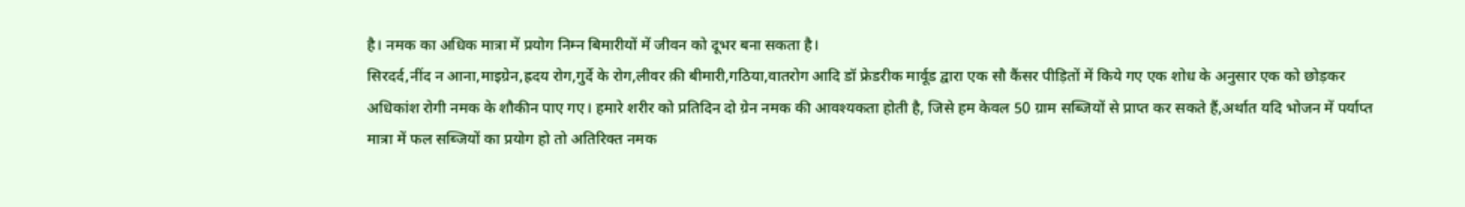है। नमक का अधिक मात्रा में प्रयोग निम्न बिमारीयों में जीवन को दूभर बना सकता है।
सिरदर्द,नींद न आना,माइग्रेन,ह्रदय रोग,गुर्दे के रोग,लीवर क़ी बीमारी,गठिया,वातरोग आदि डॉ फ्रेडरीक मार्वूड द्वारा एक सौ कैंसर पीड़ितों में किये गए एक शोध के अनुसार एक को छोड़कर अधिकांश रोगी नमक के शौकीन पाए गए। हमारे शरीर को प्रतिदिन दो ग्रेन नमक की आवश्यकता होती है, जिसे हम केवल 50 ग्राम सब्जियों से प्राप्त कर सकते हैं,अर्थात यदि भोजन में पर्याप्त मात्रा में फल सब्जियों का प्रयोग हो तो अतिरिक्त नमक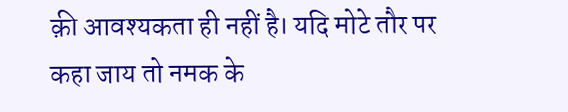क़ी आवश्यकता ही नहीं है। यदि मोटे तौर पर कहा जाय तो नमक के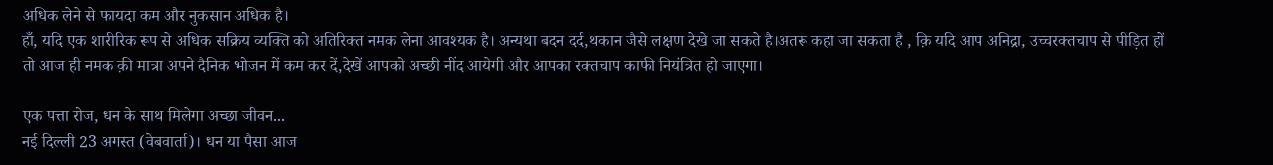अधिक लेने से फायदा कम और नुकसान अधिक है।
हाँ, यदि एक शारीरिक रूप से अधिक सक्रिय व्यक्ति को अतिरिक्त नमक लेना आवश्यक है। अन्यथा बदन दर्द,थकान जैसे लक्षण देखे जा सकते है।अतरू कहा जा सकता है , क़ि यदि आप अनिद्रा, उच्चरक्तचाप से पीड़ित हों तो आज ही नमक क़ी मात्रा अपने दैनिक भोजन में कम कर दें,देखें आपको अच्छी नींद आयेगी और आपका रक्तचाप काफी नियंत्रित हो जाएगा।

एक पत्ता रोज, धन के साथ मिलेगा अच्छा जीवन...
नई दिल्ली 23 अगस्त (वेबवार्ता)। धन या पैसा आज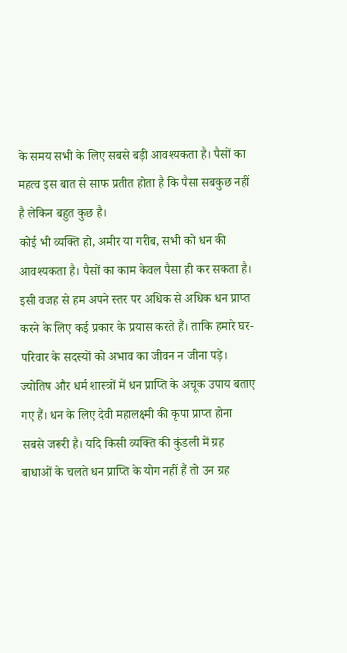के समय सभी के लिए सबसे बड़ी आवश्यकता है। पैसों का महत्व इस बात से साफ प्रतीत होता है कि पैसा सबकुछ नहीं है लेकिन बहुत कुछ है।
कोई भी व्यक्ति हो, अमीर या गरीब, सभी को धन की आवश्यकता है। पैसों का काम केवल पैसा ही कर सकता है। इसी वजह से हम अपने स्तर पर अधिक से अधिक धन प्राप्त करने के लिए कई प्रकार के प्रयास करते हैं। ताकि हमारे घर-परिवार के सदस्यों को अभाव का जीवन न जीना पड़े।
ज्योतिष और धर्म शास्त्रों में धन प्राप्ति के अचूक उपाय बताए गए हैं। धन के लिए देवी महालक्ष्मी की कृपा प्राप्त होना सबसे जरूरी है। यदि किसी व्यक्ति की कुंडली में ग्रह बाधाओं के चलते धन प्राप्ति के योग नहीं हैं तो उन ग्रह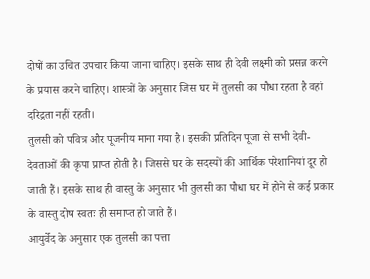दोषों का उचित उपचार किया जाना चाहिए। इसके साथ ही देवी लक्ष्मी को प्रसन्न करने के प्रयास करने चाहिए। शास्त्रों के अनुसार जिस घर में तुलसी का पौधा रहता है वहां दरिद्रता नहीं रहती।
तुलसी को पवित्र और पूजनीय माना गया है। इसकी प्रतिदिन पूजा से सभी देवी-देवताओं की कृपा प्राप्त होती है। जिससे घर के सदस्यों की आर्थिक परेशानियां दूर हो जाती हैं। इसके साथ ही वास्तु के अनुसार भी तुलसी का पौधा घर में होने से कई प्रकार के वास्तु दोष स्वतः ही समाप्त हो जाते हैं।
आयुर्वेद के अनुसार एक तुलसी का पत्ता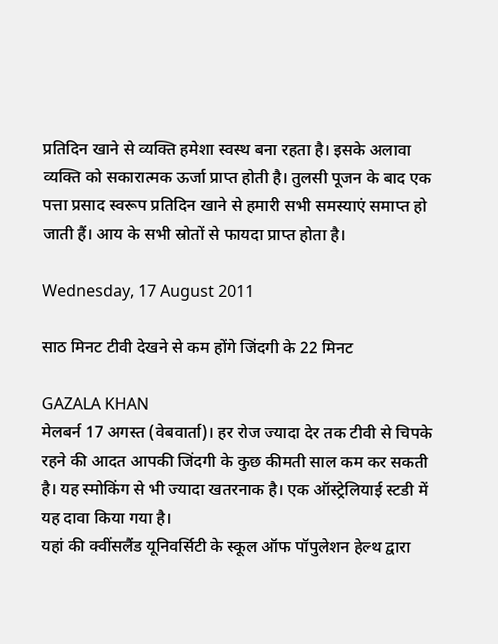प्रतिदिन खाने से व्यक्ति हमेशा स्वस्थ बना रहता है। इसके अलावा व्यक्ति को सकारात्मक ऊर्जा प्राप्त होती है। तुलसी पूजन के बाद एक पत्ता प्रसाद स्वरूप प्रतिदिन खाने से हमारी सभी समस्याएं समाप्त हो जाती हैं। आय के सभी स्रोतों से फायदा प्राप्त होता है।

Wednesday, 17 August 2011

साठ मिनट टीवी देखने से कम होंगे जिंदगी के 22 मिनट

GAZALA KHAN
मेलबर्न 17 अगस्त (वेबवार्ता)। हर रोज ज्यादा देर तक टीवी से चिपके रहने की आदत आपकी जिंदगी के कुछ कीमती साल कम कर सकती है। यह स्मोकिंग से भी ज्यादा खतरनाक है। एक ऑस्ट्रेलियाई स्टडी में यह दावा किया गया है।
यहां की क्वींसलैंड यूनिवर्सिटी के स्कूल ऑफ पॉपुलेशन हेल्थ द्वारा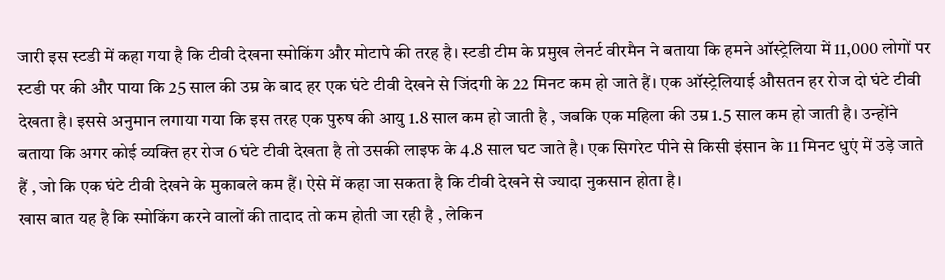जारी इस स्टडी में कहा गया है कि टीवी देखना स्मोकिंग और मोटापे की तरह है। स्टडी टीम के प्रमुख लेनर्ट वीरमैन ने बताया कि हमने ऑस्ट्रेलिया में 11,000 लोगों पर स्टडी पर की और पाया कि 25 साल की उम्र के बाद हर एक घंटे टीवी देखने से जिंदगी के 22 मिनट कम हो जाते हैं। एक ऑस्ट्रेलियाई औसतन हर रोज दो घंटे टीवी देखता है। इससे अनुमान लगाया गया कि इस तरह एक पुरुष की आयु 1.8 साल कम हो जाती है , जबकि एक महिला की उम्र 1.5 साल कम हो जाती है। उन्होंने बताया कि अगर कोई व्यक्ति हर रोज 6 घंटे टीवी देखता है तो उसकी लाइफ के 4.8 साल घट जाते है। एक सिगरेट पीने से किसी इंसान के 11 मिनट धुएं में उड़े जाते हैं , जो कि एक घंटे टीवी देखने के मुकाबले कम हैं। ऐसे में कहा जा सकता है कि टीवी देखने से ज्यादा नुकसान होता है।
खास बात यह है कि स्मोकिंग करने वालों की तादाद तो कम होती जा रही है , लेकिन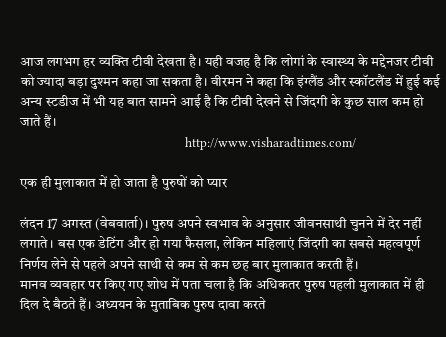आज लगभग हर व्यक्ति टीवी देखता है। यही वजह है कि लोगां के स्वास्थ्य के मद्देनजर टीवी को ज्यादा बड़ा दुश्मन कहा जा सकता है। वीरमन ने कहा कि इंग्लैंड और स्कॉटलैंड में हुई कई अन्य स्टडीज में भी यह बात सामने आई है कि टीवी देखने से जिंदगी के कुछ साल कम हो जाते हैं।
                                                       http://www.visharadtimes.com/

एक ही मुलाकात में हो जाता है पुरुषों को प्यार

लंदन 17 अगस्त (वेबवार्ता)। पुरुष अपने स्वभाव के अनुसार जीवनसाथी चुनने में देर नहीं लगाते। बस एक डेटिंग और हो गया फैसला, लेकिन महिलाएं जिंदगी का सबसे महत्वपूर्ण निर्णय लेने से पहले अपने साथी से कम से कम छह बार मुलाकात करती हैं।
मानव व्यवहार पर किए गए शोध में पता चला है कि अधिकतर पुरुष पहली मुलाकात में ही दिल दे बैठते हैं। अध्ययन के मुताबिक पुरुष दावा करते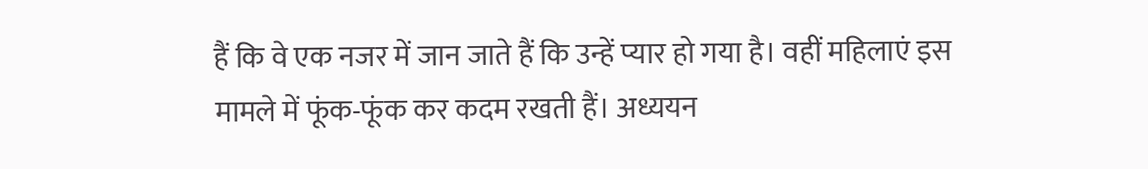हैं कि वे एक नजर में जान जाते हैं कि उन्हें प्यार हो गया है। वहीं महिलाएं इस मामले में फूंक-फूंक कर कदम रखती हैं। अध्ययन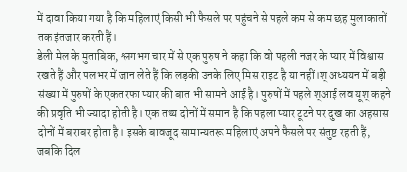में दावा किया गया है कि महिलाएं किसी भी फैसले पर पहुंचने से पहले कम से कम छह मुलाकातों तक इंतजार करती हैं।
डेली मेल के मुताबिक, श्लगभग चार में से एक पुरुष ने कहा कि वो पहली नजर के प्यार में विश्वास रखते हैं और पलभर में जान लेते हैं कि लड़की उनके लिए मिस राइट है या नहीं।श् अध्ययन में बड़ी संख्या में पुरुषों के एकतरफा प्यार की बात भी सामने आई है। पुरुषों में पहले श्आई लव यूश् कहने की प्रवृति भी ज्यादा होती है। एक तथ्य दोनों में समान है कि पहला प्यार टूटने पर दुख का अहसास दोनों में बराबर होता है। इसके बावजूद सामान्यतरू महिलाएं अपने फैसले पर संतुष्ट रहती हैं, जबकि दिल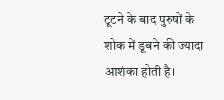टूटने के बाद पुरुषों के शोक में डूबने की ज्यादा आशंका होती है।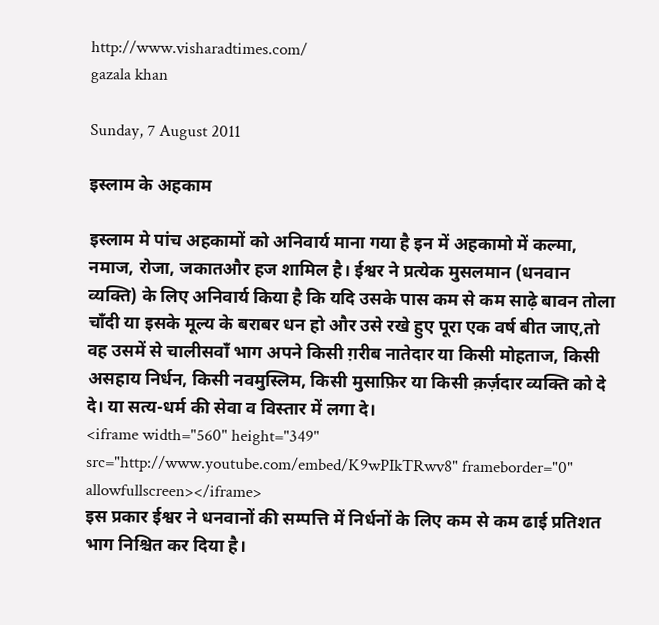http://www.visharadtimes.com/                                                                                                 gazala khan

Sunday, 7 August 2011

इस्लाम के अहकाम

इस्लाम मे पांच अहकामों को अनिवार्य माना गया है इन में अहकामो में कल्मा, नमाज, रोजा, जकातऔर हज शामिल है। ईश्वर ने प्रत्येक मुसलमान (धनवान व्यक्ति) के लिए अनिवार्य किया है कि यदि उसके पास कम से कम साढ़े बावन तोला चाँदी या इसके मूल्य के बराबर धन हो और उसे रखे हुए पूरा एक वर्ष बीत जाए,तो वह उसमें से चालीसवाँ भाग अपने किसी ग़रीब नातेदार या किसी मोहताज, किसी असहाय निर्धन, किसी नवमुस्लिम, किसी मुसाफ़िर या किसी क़र्ज़दार व्यक्ति को दे दे। या सत्य-धर्म की सेवा व विस्तार में लगा दे।
<iframe width="560" height="349" src="http://www.youtube.com/embed/K9wPIkTRwv8" frameborder="0" allowfullscreen></iframe>
इस प्रकार ईश्वर ने धनवानों की सम्पत्ति में निर्धनों के लिए कम से कम ढाई प्रतिशत भाग निश्चित कर दिया है।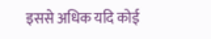इससे अधिक यदि कोई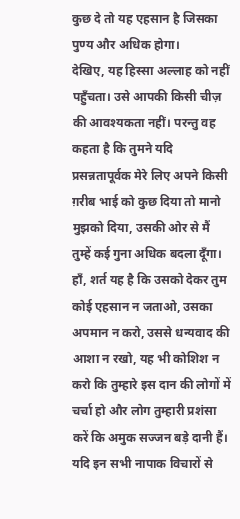कुछ दे तो यह एहसान है जिसका पुण्य और अधिक होगा।
देखिए, यह हिस्सा अल्लाह को नहीं पहुँचता। उसे आपकी किसी चीज़ की आवश्यकता नहीं। परन्तु वह कहता है कि तुमने यदि प्रसन्नतापूर्वक मेरे लिए अपने किसी ग़रीब भाई को कुछ दिया तो मानो मुझको दिया, उसकी ओर से मैं तुम्हें कई गुना अधिक बदला दूँगा। हाँ, शर्त यह है कि उसको देकर तुम कोई एहसान न जताओ, उसका अपमान न करो, उससे धन्यवाद की आशा न रखो, यह भी कोशिश न करो कि तुम्हारे इस दान की लोगों में चर्चा हो और लोग तुम्हारी प्रशंसा करें कि अमुक सज्जन बड़े दानी हैं। यदि इन सभी नापाक विचारों से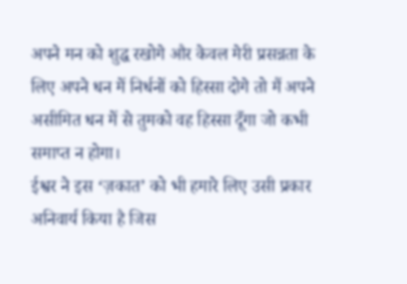अपने मन को शुद्ध रखोगे और केवल मेरी प्रसन्नता के लिए अपने धन में निर्धनों को हिस्सा दोगे तो मैं अपने असीमित धन में से तुमको वह हिस्सा दूँगा जो कभी समाप्त न होगा।
ईश्वर ने इस ‘ज़कात’ को भी हमारे लिए उसी प्रकार अनिवार्य किया है जिस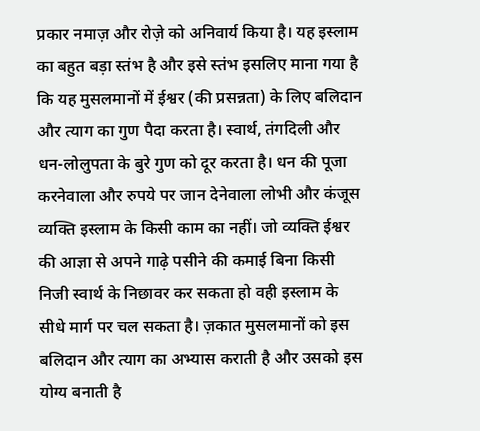प्रकार नमाज़ और रोज़े को अनिवार्य किया है। यह इस्लाम का बहुत बड़ा स्तंभ है और इसे स्तंभ इसलिए माना गया है कि यह मुसलमानों में ईश्वर (की प्रसन्नता) के लिए बलिदान और त्याग का गुण पैदा करता है। स्वार्थ, तंगदिली और धन-लोलुपता के बुरे गुण को दूर करता है। धन की पूजा करनेवाला और रुपये पर जान देनेवाला लोभी और कंजूस व्यक्ति इस्लाम के किसी काम का नहीं। जो व्यक्ति ईश्वर की आज्ञा से अपने गाढ़े पसीने की कमाई बिना किसी निजी स्वार्थ के निछावर कर सकता हो वही इस्लाम के सीधे मार्ग पर चल सकता है। ज़कात मुसलमानों को इस बलिदान और त्याग का अभ्यास कराती है और उसको इस योग्य बनाती है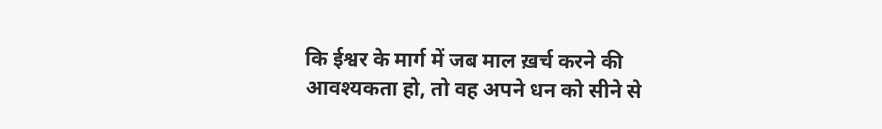कि ईश्वर के मार्ग में जब माल ख़र्च करने की आवश्यकता हो, तो वह अपने धन को सीने से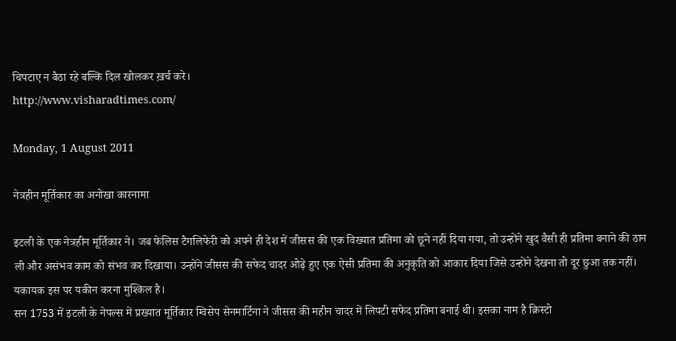चिपटाए न बैठा रहे बल्कि दिल खोलकर ख़र्च करे।
http://www.visharadtimes.com/

Monday, 1 August 2011

नेत्रहीन मूर्तिकार का अनोखा कारनामा

इटली के एक नेत्रहीन मूर्तिकार ने। जब फेलिस टैगलिफेरी को अपने ही देश में जीसस की एक विख्यात प्रतिमा को छूने नहीं दिया गया, तो उन्होंने खुद वैसी ही प्रतिमा बनाने की ठान ली और असंभव काम को संभव कर दिखाया। उन्होंने जीसस की सफेद चादर ओढ़े हुए एक ऐसी प्रतिमा की अनुकृति को आकार दिया जिसे उन्होंने देखना तो दूर छुआ तक नहीं। यकायक इस पर यकीन करना मुश्किल है।
सन 1753 में इटली के नेपल्स में प्रख्यात मूर्तिकार ग्विसेप सेनमार्टिना ने जीसस की महीन चादर में लिपटी सफेद प्रतिमा बनाई थी। इसका नाम है क्रिस्टो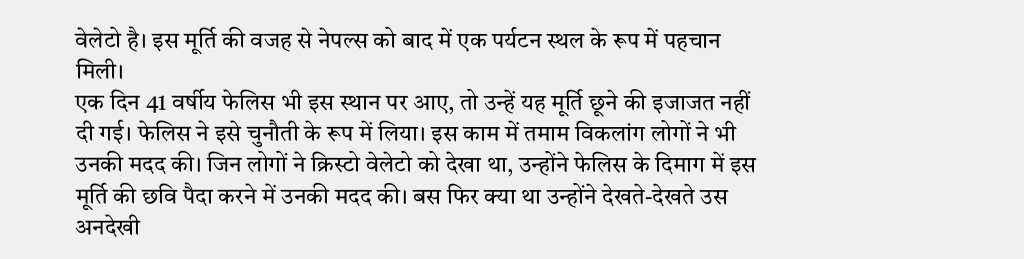वेलेटो है। इस मूर्ति की वजह से नेपल्स को बाद में एक पर्यटन स्थल के रूप में पहचान मिली।
एक दिन 41 वर्षीय फेलिस भी इस स्थान पर आए, तो उन्हें यह मूर्ति छूने की इजाजत नहीं दी गई। फेलिस ने इसे चुनौती के रूप में लिया। इस काम में तमाम विकलांग लोगों ने भी उनकी मदद की। जिन लोगों ने क्रिस्टो वेलेटो को देखा था, उन्होंने फेलिस के दिमाग में इस मूर्ति की छवि पैदा करने में उनकी मदद की। बस फिर क्या था उन्होंने देखते-देखते उस अनदेखी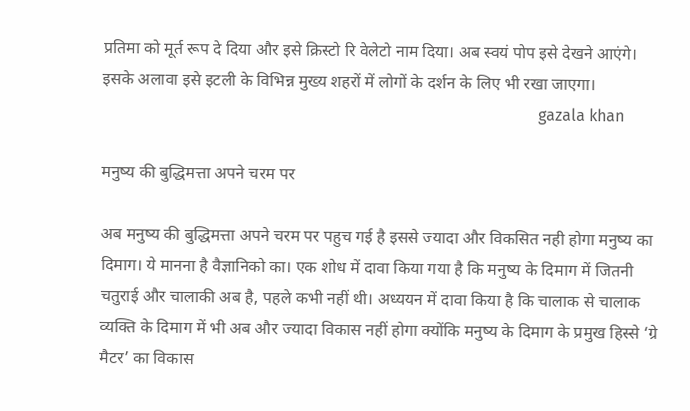प्रतिमा को मूर्त रूप दे दिया और इसे क्रिस्टो रि वेलेटो नाम दिया। अब स्वयं पोप इसे देखने आएंगे। इसके अलावा इसे इटली के विभिन्न मुख्य शहरों में लोगों के दर्शन के लिए भी रखा जाएगा।
                                                                                                             gazala khan

मनुष्य की बुद्धिमत्ता अपने चरम पर

अब मनुष्य की बुद्धिमत्ता अपने चरम पर पहुच गई है इससे ज्यादा और विकसित नही होगा मनुष्य का दिमाग। ये मानना है वैज्ञानिको का। एक शोध में दावा किया गया है कि मनुष्य के दिमाग में जितनी चतुराई और चालाकी अब है, पहले कभी नहीं थी। अध्ययन में दावा किया है कि चालाक से चालाक व्यक्ति के दिमाग में भी अब और ज्यादा विकास नहीं होगा क्योंकि मनुष्य के दिमाग के प्रमुख हिस्से ‘ग्रे मैटर’ का विकास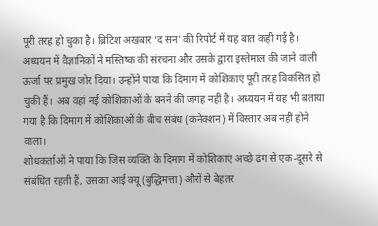पूरी तरह हो चुका है। ब्रिटिश अखबार ‘द सन’ की रिपोर्ट में यह बात कही गई है।
अध्ययन में वैज्ञानिकों ने मस्तिष्क की संरचना और उसके द्वारा इस्तेमाल की जाने वाली ऊर्जा पर प्रमुख जोर दिया। उन्होंने पाया कि दिमाग में कोशिकाएं पूरी तरह विकसित हो चुकी हैं। अब वहां नई कोशिकाओं के बनने की जगह नहीं है। अध्ययन में यह भी बताया गया है कि दिमाग में कोशिकाओं के बीच संबंध (कनेक्शन) में विस्तार अब नहीं होने वाला।
शोधकर्ताओं ने पाया कि जिस व्यक्ति के दिमाग में कोशिकाएं अच्छे ढंग से एक-दूसरे से संबंधित रहती हैं, उसका आई क्यू (बुद्धिमत्ता) औरों से बेहतर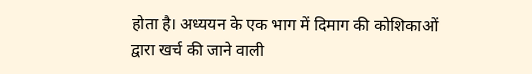होता है। अध्ययन के एक भाग में दिमाग की कोशिकाओं द्वारा खर्च की जाने वाली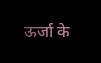ऊर्जा के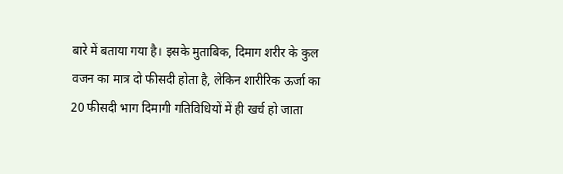बारे में बताया गया है। इसके मुताबिक, दिमाग शरीर के कुल वजन का मात्र दो फीसदी होता है, लेकिन शारीरिक ऊर्जा का 20 फीसदी भाग दिमागी गतिविधियों में ही खर्च हो जाता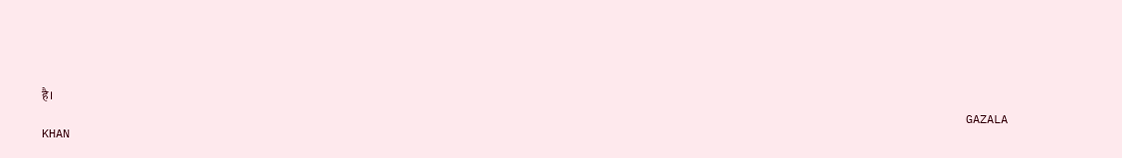है।
                                                                                                                                    GAZALA KHAN